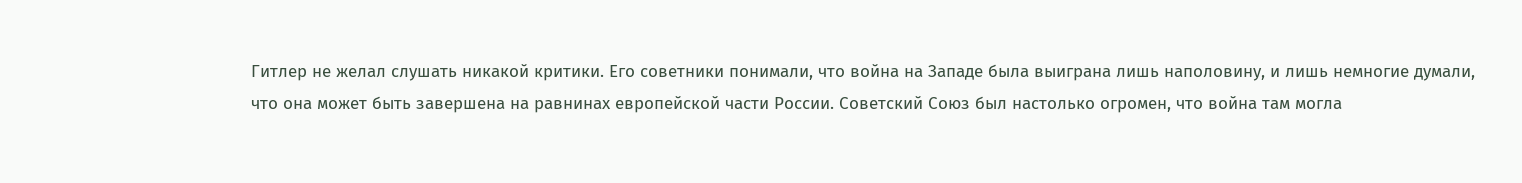Гитлер не желал слушать никакой критики. Его советники понимали, что война на Западе была выиграна лишь наполовину, и лишь немногие думали, что она может быть завершена на равнинах европейской части России. Советский Союз был настолько огромен, что война там могла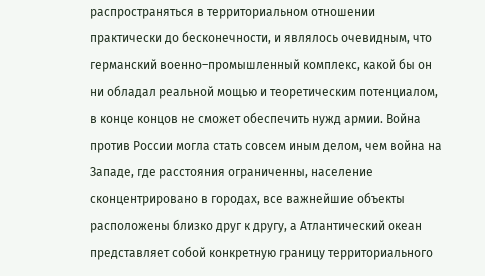распространяться в территориальном отношении практически до бесконечности, и являлось очевидным, что германский военно–промышленный комплекс, какой бы он ни обладал реальной мощью и теоретическим потенциалом, в конце концов не сможет обеспечить нужд армии. Война против России могла стать совсем иным делом, чем война на Западе, где расстояния ограниченны, население сконцентрировано в городах, все важнейшие объекты расположены близко друг к другу, а Атлантический океан представляет собой конкретную границу территориального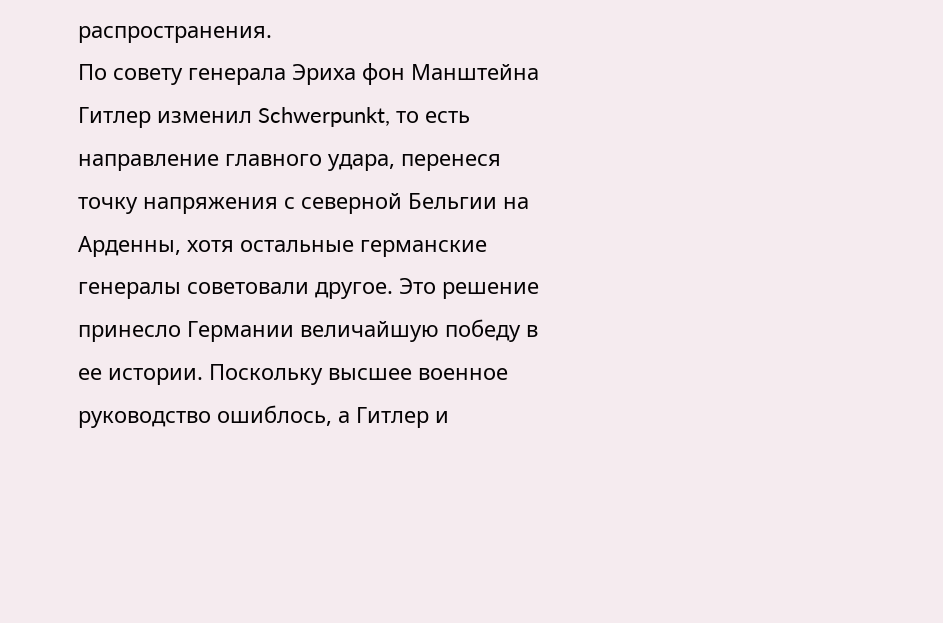распространения.
По совету генерала Эриха фон Манштейна Гитлер изменил Schwerpunkt, то есть направление главного удара, перенеся точку напряжения с северной Бельгии на Арденны, хотя остальные германские генералы советовали другое. Это решение принесло Германии величайшую победу в ее истории. Поскольку высшее военное руководство ошиблось, а Гитлер и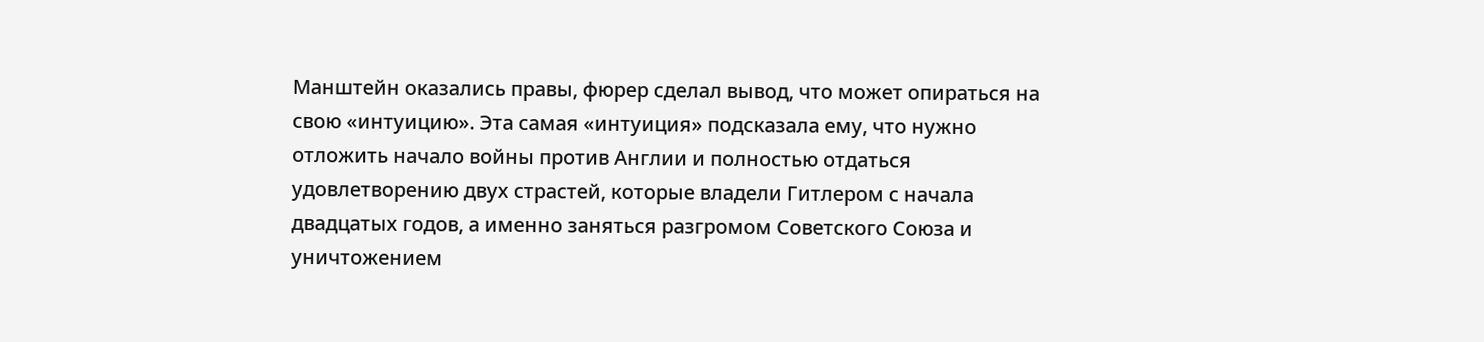Манштейн оказались правы, фюрер сделал вывод, что может опираться на свою «интуицию». Эта самая «интуиция» подсказала ему, что нужно отложить начало войны против Англии и полностью отдаться удовлетворению двух страстей, которые владели Гитлером с начала двадцатых годов, а именно заняться разгромом Советского Союза и уничтожением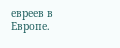евреев в Европе.